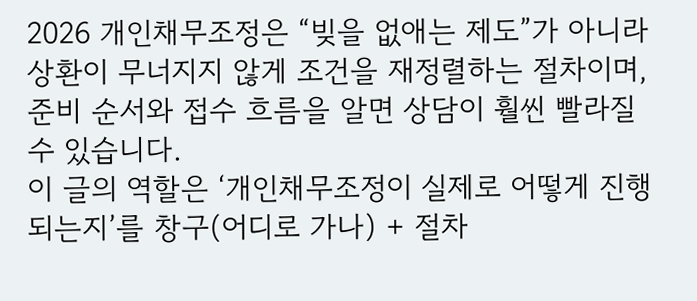2026 개인채무조정은 “빚을 없애는 제도”가 아니라 상환이 무너지지 않게 조건을 재정렬하는 절차이며, 준비 순서와 접수 흐름을 알면 상담이 훨씬 빨라질 수 있습니다.
이 글의 역할은 ‘개인채무조정이 실제로 어떻게 진행되는지’를 창구(어디로 가나) + 절차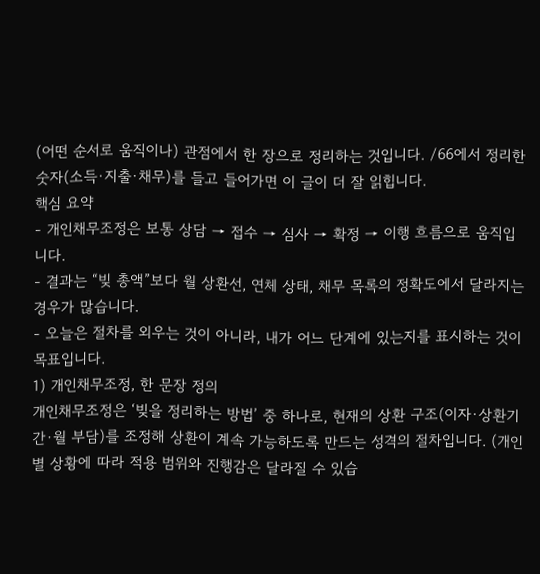(어떤 순서로 움직이나) 관점에서 한 장으로 정리하는 것입니다. /66에서 정리한 숫자(소득·지출·채무)를 들고 들어가면 이 글이 더 잘 읽힙니다.
핵심 요약
- 개인채무조정은 보통 상담 → 접수 → 심사 → 확정 → 이행 흐름으로 움직입니다.
- 결과는 “빚 총액”보다 월 상환선, 연체 상태, 채무 목록의 정확도에서 달라지는 경우가 많습니다.
- 오늘은 절차를 외우는 것이 아니라, 내가 어느 단계에 있는지를 표시하는 것이 목표입니다.
1) 개인채무조정, 한 문장 정의
개인채무조정은 ‘빚을 정리하는 방법’ 중 하나로, 현재의 상환 구조(이자·상환기간·월 부담)를 조정해 상환이 계속 가능하도록 만드는 성격의 절차입니다. (개인별 상황에 따라 적용 범위와 진행감은 달라질 수 있습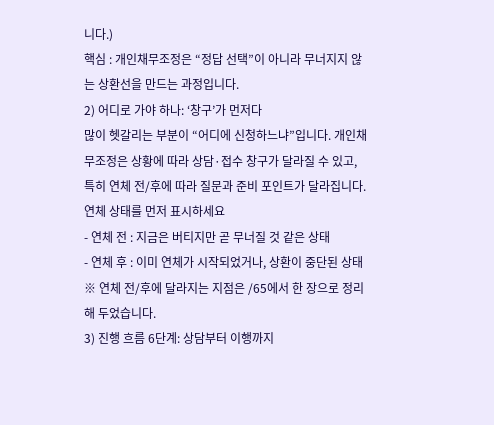니다.)
핵심 : 개인채무조정은 “정답 선택”이 아니라 무너지지 않는 상환선을 만드는 과정입니다.
2) 어디로 가야 하나: ‘창구’가 먼저다
많이 헷갈리는 부분이 “어디에 신청하느냐”입니다. 개인채무조정은 상황에 따라 상담·접수 창구가 달라질 수 있고, 특히 연체 전/후에 따라 질문과 준비 포인트가 달라집니다.
연체 상태를 먼저 표시하세요
- 연체 전 : 지금은 버티지만 곧 무너질 것 같은 상태
- 연체 후 : 이미 연체가 시작되었거나, 상환이 중단된 상태
※ 연체 전/후에 달라지는 지점은 /65에서 한 장으로 정리해 두었습니다.
3) 진행 흐름 6단계: 상담부터 이행까지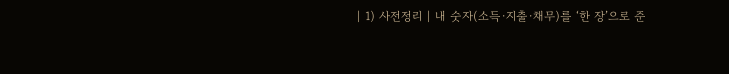| 1) 사전정리 | 내 숫자(소득·지출·채무)를 ‘한 장’으로 준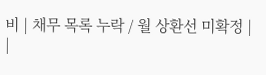비 | 채무 목록 누락 / 월 상환선 미확정 |
|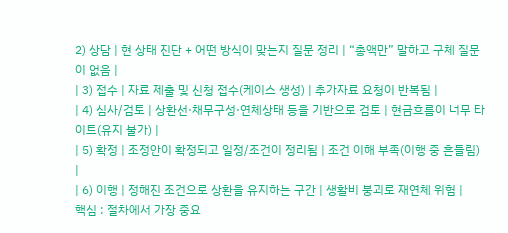2) 상담 | 현 상태 진단 + 어떤 방식이 맞는지 질문 정리 | “총액만” 말하고 구체 질문이 없음 |
| 3) 접수 | 자료 제출 및 신청 접수(케이스 생성) | 추가자료 요청이 반복됨 |
| 4) 심사/검토 | 상환선·채무구성·연체상태 등을 기반으로 검토 | 현금흐름이 너무 타이트(유지 불가) |
| 5) 확정 | 조정안이 확정되고 일정/조건이 정리됨 | 조건 이해 부족(이행 중 흔들림) |
| 6) 이행 | 정해진 조건으로 상환을 유지하는 구간 | 생활비 붕괴로 재연체 위험 |
핵심 : 절차에서 가장 중요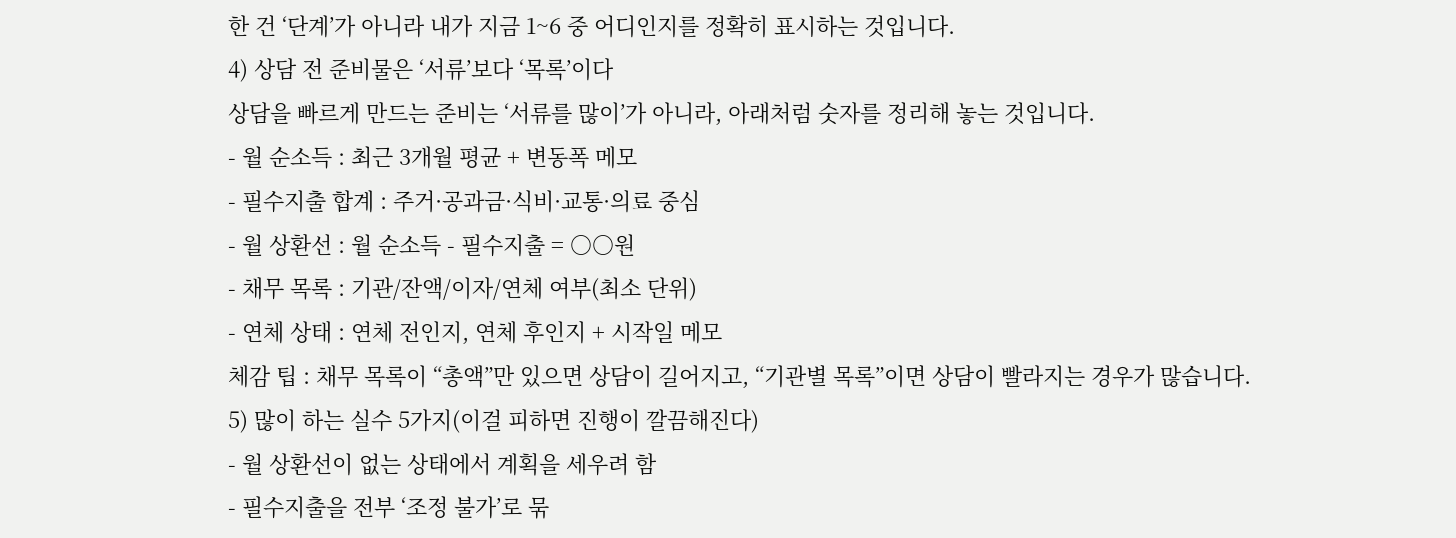한 건 ‘단계’가 아니라 내가 지금 1~6 중 어디인지를 정확히 표시하는 것입니다.
4) 상담 전 준비물은 ‘서류’보다 ‘목록’이다
상담을 빠르게 만드는 준비는 ‘서류를 많이’가 아니라, 아래처럼 숫자를 정리해 놓는 것입니다.
- 월 순소득 : 최근 3개월 평균 + 변동폭 메모
- 필수지출 합계 : 주거·공과금·식비·교통·의료 중심
- 월 상환선 : 월 순소득 - 필수지출 = ○○원
- 채무 목록 : 기관/잔액/이자/연체 여부(최소 단위)
- 연체 상태 : 연체 전인지, 연체 후인지 + 시작일 메모
체감 팁 : 채무 목록이 “총액”만 있으면 상담이 길어지고, “기관별 목록”이면 상담이 빨라지는 경우가 많습니다.
5) 많이 하는 실수 5가지(이걸 피하면 진행이 깔끔해진다)
- 월 상환선이 없는 상태에서 계획을 세우려 함
- 필수지출을 전부 ‘조정 불가’로 묶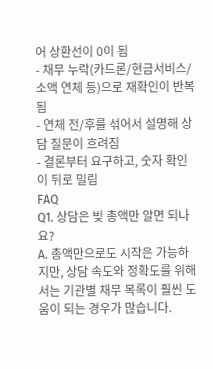어 상환선이 0이 됨
- 채무 누락(카드론/현금서비스/소액 연체 등)으로 재확인이 반복됨
- 연체 전/후를 섞어서 설명해 상담 질문이 흐려짐
- 결론부터 요구하고, 숫자 확인이 뒤로 밀림
FAQ
Q1. 상담은 빚 총액만 알면 되나요?
A. 총액만으로도 시작은 가능하지만, 상담 속도와 정확도를 위해서는 기관별 채무 목록이 훨씬 도움이 되는 경우가 많습니다.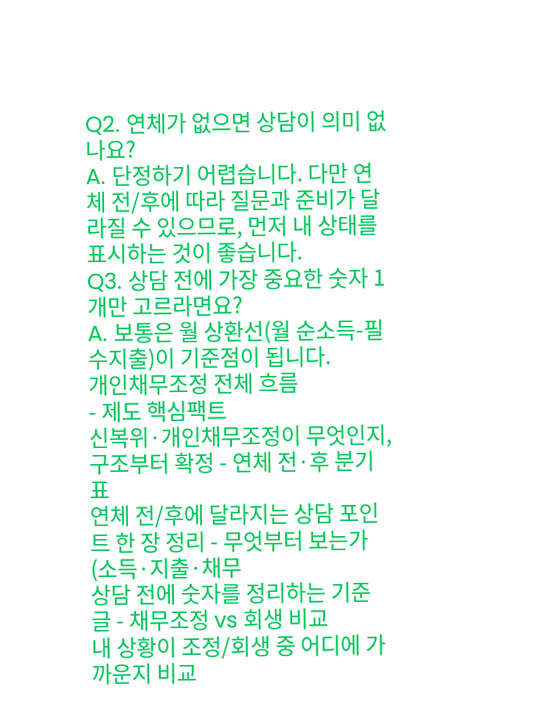Q2. 연체가 없으면 상담이 의미 없나요?
A. 단정하기 어렵습니다. 다만 연체 전/후에 따라 질문과 준비가 달라질 수 있으므로, 먼저 내 상태를 표시하는 것이 좋습니다.
Q3. 상담 전에 가장 중요한 숫자 1개만 고르라면요?
A. 보통은 월 상환선(월 순소득-필수지출)이 기준점이 됩니다.
개인채무조정 전체 흐름
- 제도 핵심팩트
신복위·개인채무조정이 무엇인지, 구조부터 확정 - 연체 전·후 분기표
연체 전/후에 달라지는 상담 포인트 한 장 정리 - 무엇부터 보는가(소득·지출·채무
상담 전에 숫자를 정리하는 기준 글 - 채무조정 vs 회생 비교
내 상황이 조정/회생 중 어디에 가까운지 비교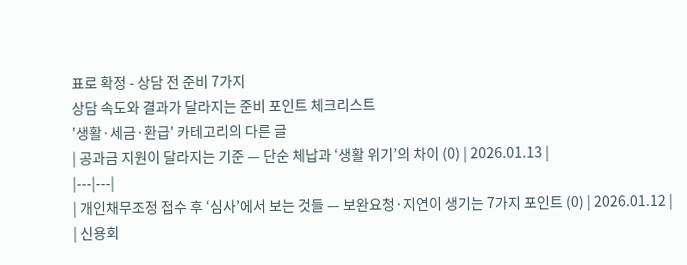표로 확정 - 상담 전 준비 7가지
상담 속도와 결과가 달라지는 준비 포인트 체크리스트
'생활·세금·환급' 카테고리의 다른 글
| 공과금 지원이 달라지는 기준 — 단순 체납과 ‘생활 위기’의 차이 (0) | 2026.01.13 |
|---|---|
| 개인채무조정 접수 후 ‘심사’에서 보는 것들 — 보완요청·지연이 생기는 7가지 포인트 (0) | 2026.01.12 |
| 신용회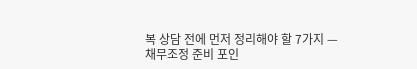복 상담 전에 먼저 정리해야 할 7가지 — 채무조정 준비 포인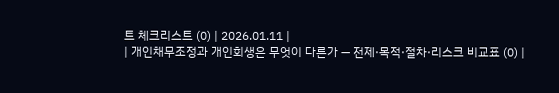트 체크리스트 (0) | 2026.01.11 |
| 개인채무조정과 개인회생은 무엇이 다른가 — 전제·목적·절차·리스크 비교표 (0) |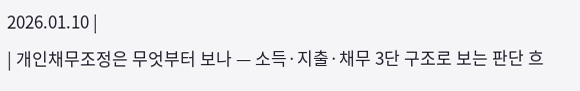2026.01.10 |
| 개인채무조정은 무엇부터 보나 — 소득·지출·채무 3단 구조로 보는 판단 흐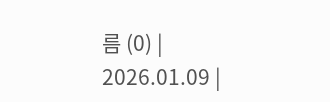름 (0) | 2026.01.09 |